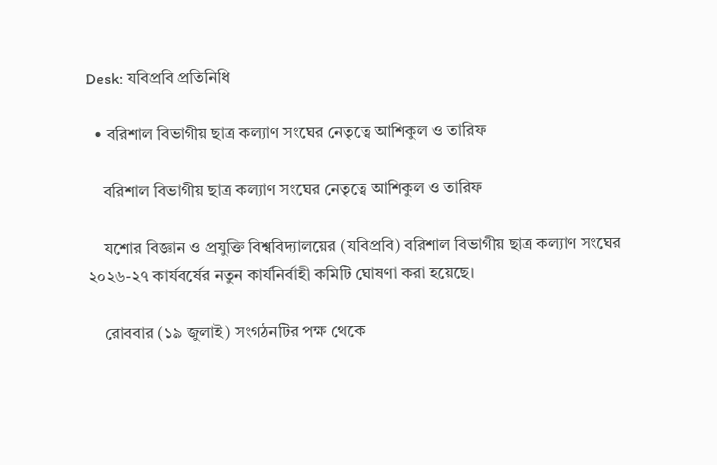Desk: যবিপ্রবি প্রতিনিধি

  • বরিশাল বিভাগীয় ছাত্র কল্যাণ সংঘের নেতৃত্বে আশিকুল ও তারিফ

    বরিশাল বিভাগীয় ছাত্র কল্যাণ সংঘের নেতৃত্বে আশিকুল ও তারিফ

    যশোর বিজ্ঞান ও প্রযুক্তি বিশ্ববিদ্যালয়ের (যবিপ্রবি) বরিশাল বিভাগীয় ছাত্র কল্যাণ সংঘের ২০২৬-২৭ কার্যবর্ষের নতুন কার্যনির্বাহী কমিটি ঘোষণা করা হয়েছে।

    রোববার (১৯ জুলাই) সংগঠনটির পক্ষ থেকে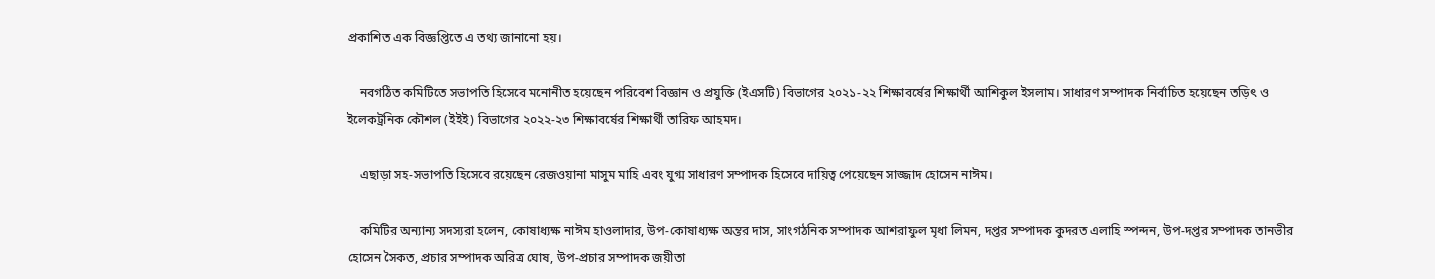প্রকাশিত এক বিজ্ঞপ্তিতে এ তথ্য জানানো হয়।

    নবগঠিত কমিটিতে সভাপতি হিসেবে মনোনীত হয়েছেন পরিবেশ বিজ্ঞান ও প্রযুক্তি (ইএসটি) বিভাগের ২০২১-২২ শিক্ষাবর্ষের শিক্ষার্থী আশিকুল ইসলাম। সাধারণ সম্পাদক নির্বাচিত হয়েছেন তড়িৎ ও ইলেকট্রনিক কৌশল (ইইই) বিভাগের ২০২২-২৩ শিক্ষাবর্ষের শিক্ষার্থী তারিফ আহমদ।

    এছাড়া সহ-সভাপতি হিসেবে রয়েছেন রেজওয়ানা মাসুম মাহি এবং যুগ্ম সাধারণ সম্পাদক হিসেবে দায়িত্ব পেয়েছেন সাজ্জাদ হোসেন নাঈম।

    কমিটির অন্যান্য সদস্যরা হলেন, কোষাধ্যক্ষ নাঈম হাওলাদার, উপ-কোষাধ্যক্ষ অন্তর দাস, সাংগঠনিক সম্পাদক আশরাফুল মৃধা লিমন, দপ্তর সম্পাদক কুদরত এলাহি স্পন্দন, উপ-দপ্তর সম্পাদক তানভীর হোসেন সৈকত, প্রচার সম্পাদক অরিত্র ঘোষ, উপ-প্রচার সম্পাদক জয়ীতা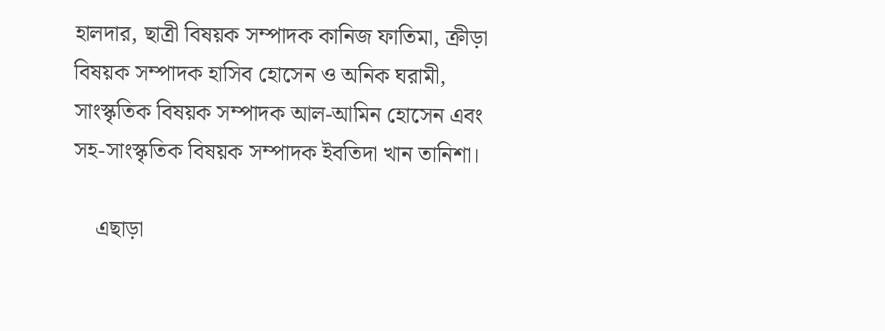হালদার, ছাত্রী বিষয়ক সম্পাদক কানিজ ফাতিমা, ক্রীড়া বিষয়ক সম্পাদক হাসিব হোসেন ও অনিক ঘরামী, সাংস্কৃতিক বিষয়ক সম্পাদক আল-আমিন হোসেন এবং সহ-সাংস্কৃতিক বিষয়ক সম্পাদক ইবতিদা খান তানিশা।

    এছাড়া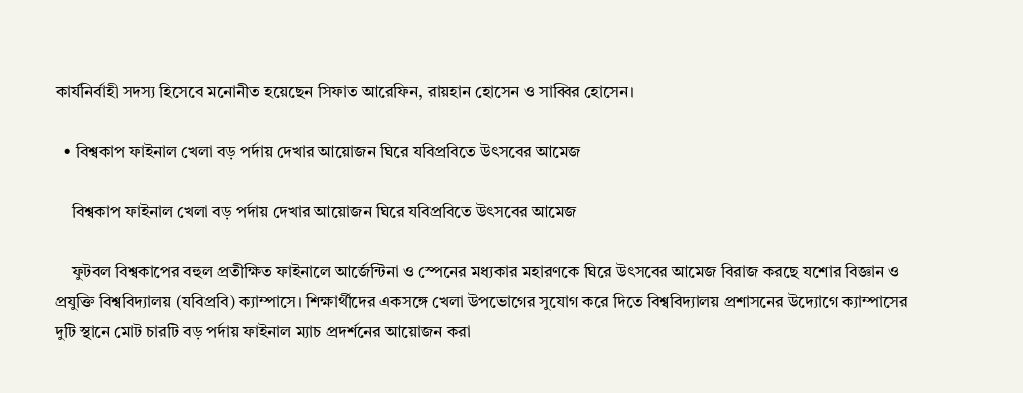কার্যনির্বাহী সদস্য হিসেবে মনোনীত হয়েছেন সিফাত আরেফিন, রায়হান হোসেন ও সাব্বির হোসেন।

  • বিশ্বকাপ ফাইনাল খেলা বড় পর্দায় দেখার আয়োজন ঘিরে যবিপ্রবিতে উৎসবের আমেজ

    বিশ্বকাপ ফাইনাল খেলা বড় পর্দায় দেখার আয়োজন ঘিরে যবিপ্রবিতে উৎসবের আমেজ

    ফুটবল বিশ্বকাপের বহুল প্রতীক্ষিত ফাইনালে আর্জেন্টিনা ও স্পেনের মধ্যকার মহারণকে ঘিরে উৎসবের আমেজ বিরাজ করছে যশোর বিজ্ঞান ও প্রযুক্তি বিশ্ববিদ্যালয় (যবিপ্রবি) ক্যাম্পাসে। শিক্ষার্থীদের একসঙ্গে খেলা উপভোগের সুযোগ করে দিতে বিশ্ববিদ্যালয় প্রশাসনের উদ্যোগে ক্যাম্পাসের দুটি স্থানে মোট চারটি বড় পর্দায় ফাইনাল ম্যাচ প্রদর্শনের আয়োজন করা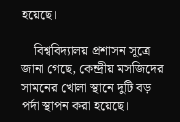হয়েছে।

    বিশ্ববিদ্যালয় প্রশাসন সূত্রে জানা গেছে, কেন্দ্রীয় মসজিদের সামনের খোলা স্থানে দুটি বড় পর্দা স্থাপন করা হয়েছে।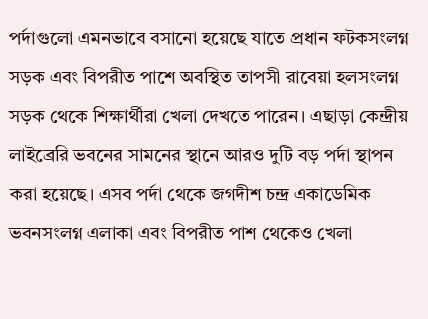পর্দাগুলো এমনভাবে বসানো হয়েছে যাতে প্রধান ফটকসংলগ্ন সড়ক এবং বিপরীত পাশে অবস্থিত তাপসী রাবেয়া হলসংলগ্ন সড়ক থেকে শিক্ষার্থীরা খেলা দেখতে পারেন। এছাড়া কেন্দ্রীয় লাইব্রেরি ভবনের সামনের স্থানে আরও দুটি বড় পর্দা স্থাপন করা হয়েছে। এসব পর্দা থেকে জগদীশ চন্দ্র একাডেমিক ভবনসংলগ্ন এলাকা এবং বিপরীত পাশ থেকেও খেলা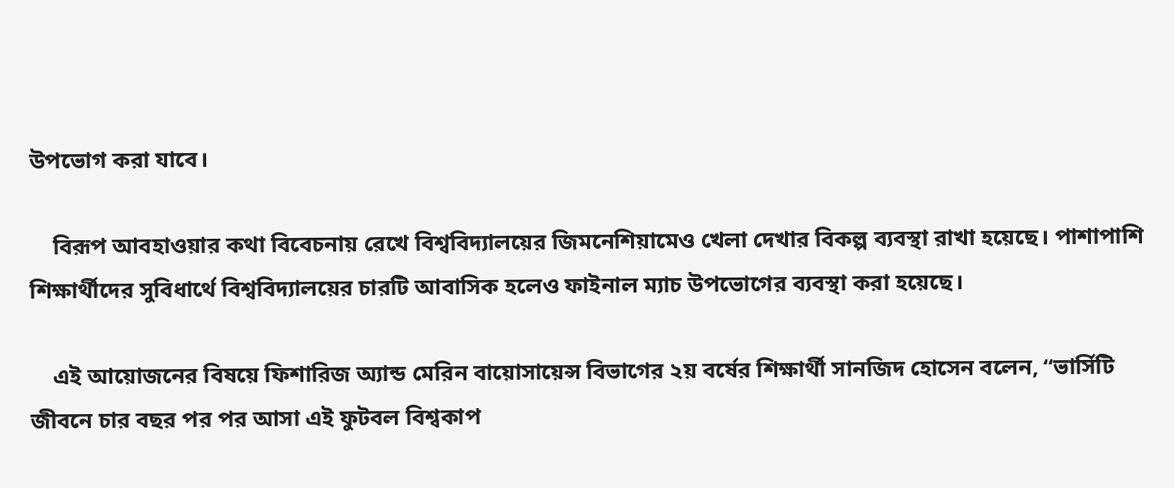উপভোগ করা যাবে।

    বিরূপ আবহাওয়ার কথা বিবেচনায় রেখে বিশ্ববিদ্যালয়ের জিমনেশিয়ামেও খেলা দেখার বিকল্প ব্যবস্থা রাখা হয়েছে। পাশাপাশি শিক্ষার্থীদের সুবিধার্থে বিশ্ববিদ্যালয়ের চারটি আবাসিক হলেও ফাইনাল ম্যাচ উপভোগের ব্যবস্থা করা হয়েছে।

    এই আয়োজনের বিষয়ে ফিশারিজ অ্যান্ড মেরিন বায়োসায়েন্স বিভাগের ২য় বর্ষের শিক্ষার্থী সানজিদ হোসেন বলেন, “ভার্সিটি জীবনে চার বছর পর পর আসা এই ফুটবল বিশ্বকাপ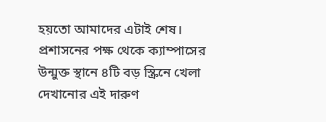হয়তো আমাদের এটাই শেষ। প্রশাসনের পক্ষ থেকে ক্যাম্পাসের উন্মুক্ত স্থানে ৪টি বড় স্ক্রিনে খেলা দেখানোর এই দারুণ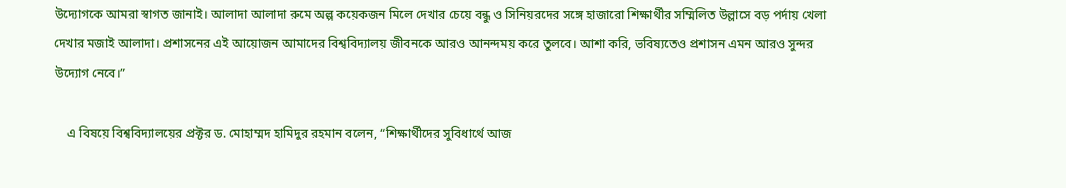উদ্যোগকে আমরা স্বাগত জানাই। আলাদা আলাদা রুমে অল্প কয়েকজন মিলে দেখার চেয়ে বন্ধু ও সিনিয়রদের সঙ্গে হাজারো শিক্ষার্থীর সম্মিলিত উল্লাসে বড় পর্দায় খেলা দেখার মজাই আলাদা। প্রশাসনের এই আয়োজন আমাদের বিশ্ববিদ্যালয় জীবনকে আরও আনন্দময় করে তুলবে। আশা করি, ভবিষ্যতেও প্রশাসন এমন আরও সুন্দর উদ্যোগ নেবে।”

    এ বিষয়ে বিশ্ববিদ্যালয়ের প্রক্টর ড. মোহাম্মদ হামিদুর রহমান বলেন, “শিক্ষার্থীদের সুবিধার্থে আজ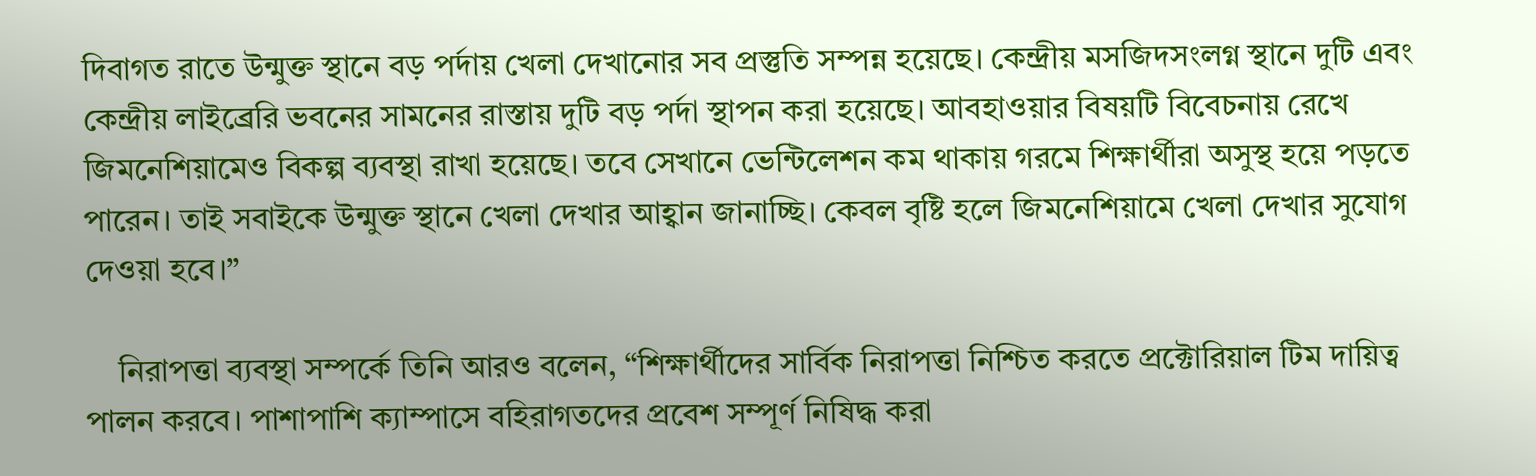দিবাগত রাতে উন্মুক্ত স্থানে বড় পর্দায় খেলা দেখানোর সব প্রস্তুতি সম্পন্ন হয়েছে। কেন্দ্রীয় মসজিদসংলগ্ন স্থানে দুটি এবং কেন্দ্রীয় লাইব্রেরি ভবনের সামনের রাস্তায় দুটি বড় পর্দা স্থাপন করা হয়েছে। আবহাওয়ার বিষয়টি বিবেচনায় রেখে জিমনেশিয়ামেও বিকল্প ব্যবস্থা রাখা হয়েছে। তবে সেখানে ভেন্টিলেশন কম থাকায় গরমে শিক্ষার্থীরা অসুস্থ হয়ে পড়তে পারেন। তাই সবাইকে উন্মুক্ত স্থানে খেলা দেখার আহ্বান জানাচ্ছি। কেবল বৃষ্টি হলে জিমনেশিয়ামে খেলা দেখার সুযোগ দেওয়া হবে।”

    নিরাপত্তা ব্যবস্থা সম্পর্কে তিনি আরও বলেন, “শিক্ষার্থীদের সার্বিক নিরাপত্তা নিশ্চিত করতে প্রক্টোরিয়াল টিম দায়িত্ব পালন করবে। পাশাপাশি ক্যাম্পাসে বহিরাগতদের প্রবেশ সম্পূর্ণ নিষিদ্ধ করা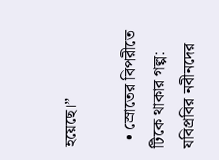হয়েছে।”

  • স্রোতের বিপরীতে টিকে থাকার গল্প: যবিপ্রবির নবীনদের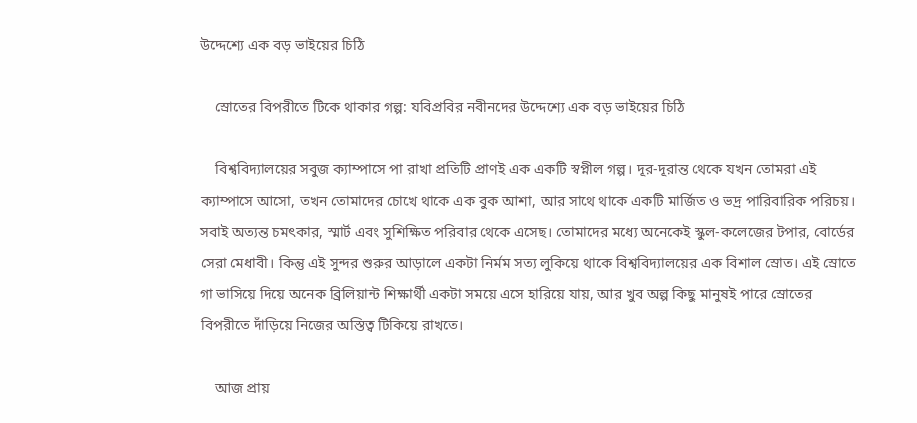উদ্দেশ্যে এক বড় ভাইয়ের চিঠি

    স্রোতের বিপরীতে টিকে থাকার গল্প: যবিপ্রবির নবীনদের উদ্দেশ্যে এক বড় ভাইয়ের চিঠি

    বিশ্ববিদ্যালয়ের সবুজ ক্যাম্পাসে পা রাখা প্রতিটি প্রাণই এক একটি স্বপ্নীল গল্প। দূর-দূরান্ত থেকে যখন তোমরা এই ক্যাম্পাসে আসো, তখন তোমাদের চোখে থাকে এক বুক আশা, আর সাথে থাকে একটি মার্জিত ও ভদ্র পারিবারিক পরিচয়। সবাই অত্যন্ত চমৎকার, স্মার্ট এবং সুশিক্ষিত পরিবার থেকে এসেছ। তোমাদের মধ্যে অনেকেই স্কুল-কলেজের টপার, বোর্ডের সেরা মেধাবী। কিন্তু এই সুন্দর শুরুর আড়ালে একটা নির্মম সত্য লুকিয়ে থাকে বিশ্ববিদ্যালয়ের এক বিশাল স্রোত। এই স্রোতে গা ভাসিয়ে দিয়ে অনেক ব্রিলিয়ান্ট শিক্ষার্থী একটা সময়ে এসে হারিয়ে যায়, আর খুব অল্প কিছু মানুষই পারে স্রোতের বিপরীতে দাঁড়িয়ে নিজের অস্তিত্ব টিকিয়ে রাখতে।

    আজ প্রায়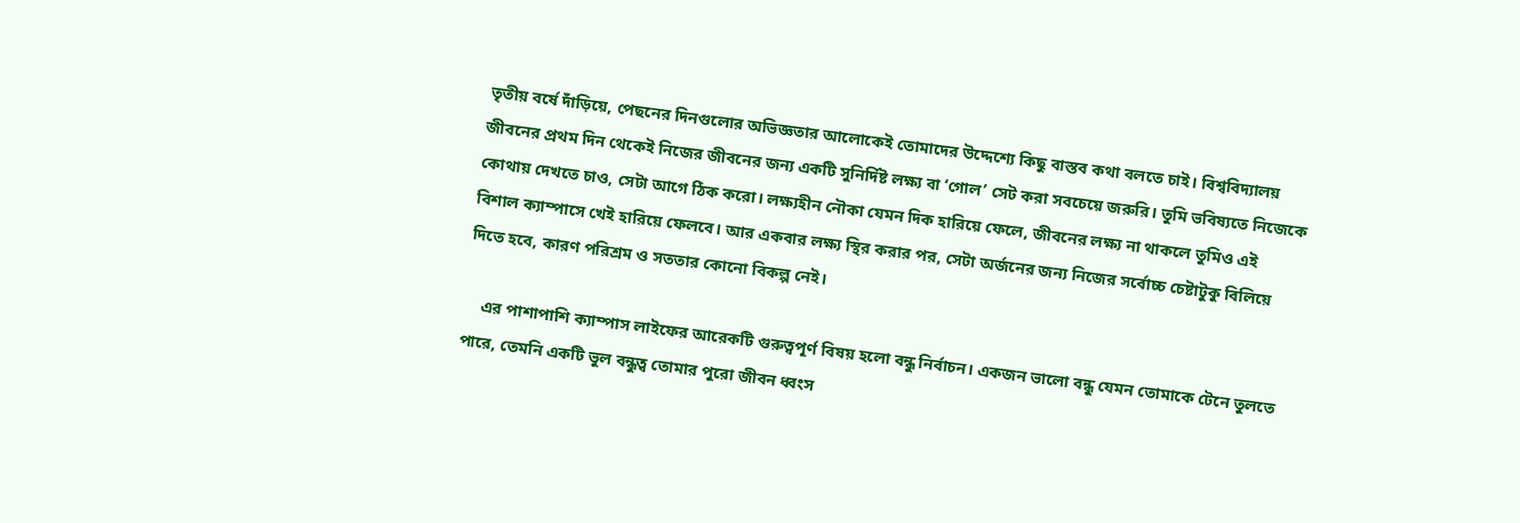তৃতীয় বর্ষে দাঁড়িয়ে, পেছনের দিনগুলোর অভিজ্ঞতার আলোকেই তোমাদের উদ্দেশ্যে কিছু বাস্তব কথা বলতে চাই। বিশ্ববিদ্যালয় জীবনের প্রথম দিন থেকেই নিজের জীবনের জন্য একটি সুনির্দিষ্ট লক্ষ্য বা ‘গোল’ সেট করা সবচেয়ে জরুরি। তুমি ভবিষ্যতে নিজেকে কোথায় দেখতে চাও, সেটা আগে ঠিক করো। লক্ষ্যহীন নৌকা যেমন দিক হারিয়ে ফেলে, জীবনের লক্ষ্য না থাকলে তুমিও এই বিশাল ক্যাম্পাসে খেই হারিয়ে ফেলবে। আর একবার লক্ষ্য স্থির করার পর, সেটা অর্জনের জন্য নিজের সর্বোচ্চ চেষ্টাটুকু বিলিয়ে দিতে হবে, কারণ পরিশ্রম ও সততার কোনো বিকল্প নেই।

    এর পাশাপাশি ক্যাম্পাস লাইফের আরেকটি গুরুত্বপূর্ণ বিষয় হলো বন্ধু নির্বাচন। একজন ভালো বন্ধু যেমন তোমাকে টেনে তুলতে পারে, তেমনি একটি ভুল বন্ধুত্ব তোমার পুরো জীবন ধ্বংস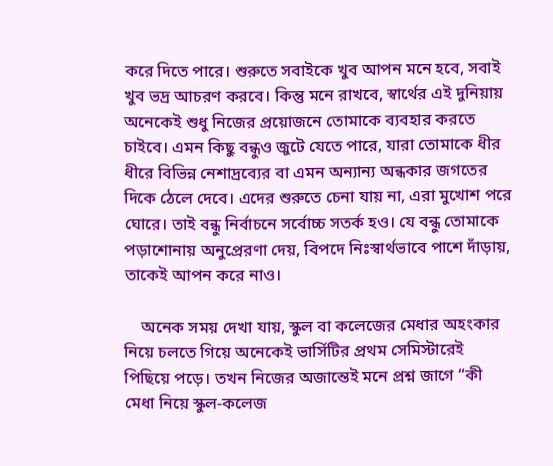করে দিতে পারে। শুরুতে সবাইকে খুব আপন মনে হবে, সবাই খুব ভদ্র আচরণ করবে। কিন্তু মনে রাখবে, স্বার্থের এই দুনিয়ায় অনেকেই শুধু নিজের প্রয়োজনে তোমাকে ব্যবহার করতে চাইবে। এমন কিছু বন্ধুও জুটে যেতে পারে, যারা তোমাকে ধীর ধীরে বিভিন্ন নেশাদ্রব্যের বা এমন অন্যান্য অন্ধকার জগতের দিকে ঠেলে দেবে। এদের শুরুতে চেনা যায় না, এরা মুখোশ পরে ঘোরে। তাই বন্ধু নির্বাচনে সর্বোচ্চ সতর্ক হও। যে বন্ধু তোমাকে পড়াশোনায় অনুপ্রেরণা দেয়, বিপদে নিঃস্বার্থভাবে পাশে দাঁড়ায়, তাকেই আপন করে নাও।

    অনেক সময় দেখা যায়, স্কুল বা কলেজের মেধার অহংকার নিয়ে চলতে গিয়ে অনেকেই ভার্সিটির প্রথম সেমিস্টারেই পিছিয়ে পড়ে। তখন নিজের অজান্তেই মনে প্রশ্ন জাগে “কী মেধা নিয়ে স্কুল-কলেজ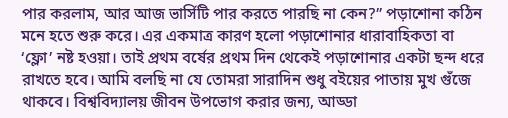পার করলাম, আর আজ ভার্সিটি পার করতে পারছি না কেন?” পড়াশোনা কঠিন মনে হতে শুরু করে। এর একমাত্র কারণ হলো পড়াশোনার ধারাবাহিকতা বা ‘ফ্লো’ নষ্ট হওয়া। তাই প্রথম বর্ষের প্রথম দিন থেকেই পড়াশোনার একটা ছন্দ ধরে রাখতে হবে। আমি বলছি না যে তোমরা সারাদিন শুধু বইয়ের পাতায় মুখ গুঁজে থাকবে। বিশ্ববিদ্যালয় জীবন উপভোগ করার জন্য, আড্ডা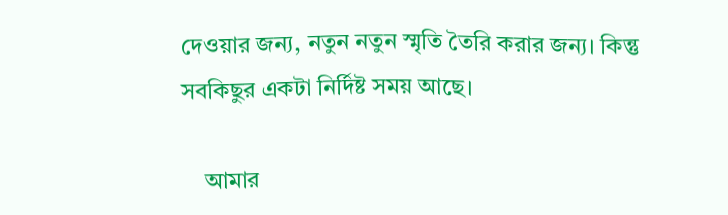দেওয়ার জন্য, নতুন নতুন স্মৃতি তৈরি করার জন্য। কিন্তু সবকিছুর একটা নির্দিষ্ট সময় আছে।

    আমার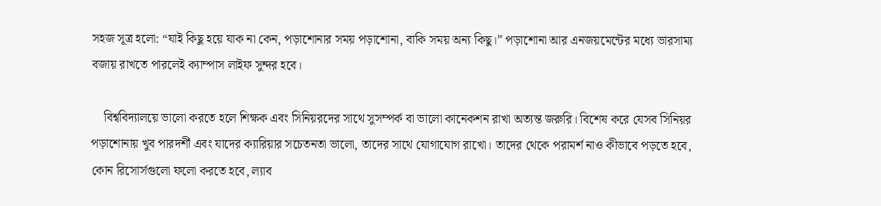সহজ সূত্র হলো: “যাই কিছু হয়ে যাক না কেন, পড়াশোনার সময় পড়াশোনা, বাকি সময় অন্য কিছু।” পড়াশোনা আর এনজয়মেন্টের মধ্যে ভারসাম্য বজায় রাখতে পারলেই ক্যাম্পাস লাইফ সুন্দর হবে।

    বিশ্ববিদ্যালয়ে ভালো করতে হলে শিক্ষক এবং সিনিয়রদের সাথে সুসম্পর্ক বা ভালো কানেকশন রাখা অত্যন্ত জরুরি। বিশেষ করে যেসব সিনিয়র পড়াশোনায় খুব পারদর্শী এবং যাদের ক্যারিয়ার সচেতনতা ভালো, তাদের সাথে যোগাযোগ রাখো। তাদের থেকে পরামর্শ নাও কীভাবে পড়তে হবে, কোন রিসোর্সগুলো ফলো করতে হবে, ল্যাব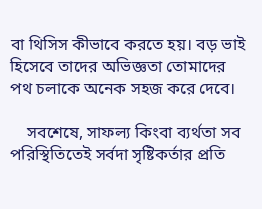বা থিসিস কীভাবে করতে হয়। বড় ভাই হিসেবে তাদের অভিজ্ঞতা তোমাদের পথ চলাকে অনেক সহজ করে দেবে।

    সবশেষে, সাফল্য কিংবা ব্যর্থতা সব পরিস্থিতিতেই সর্বদা সৃষ্টিকর্তার প্রতি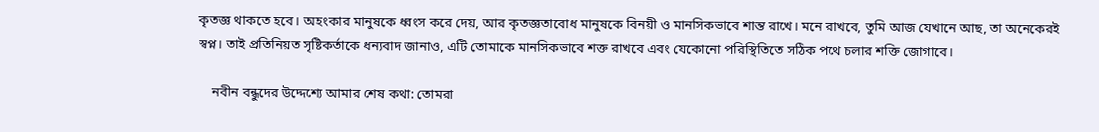কৃতজ্ঞ থাকতে হবে। অহংকার মানুষকে ধ্বংস করে দেয়, আর কৃতজ্ঞতাবোধ মানুষকে বিনয়ী ও মানসিকভাবে শান্ত রাখে। মনে রাখবে, তুমি আজ যেখানে আছ, তা অনেকেরই স্বপ্ন। তাই প্রতিনিয়ত সৃষ্টিকর্তাকে ধন্যবাদ জানাও, এটি তোমাকে মানসিকভাবে শক্ত রাখবে এবং যেকোনো পরিস্থিতিতে সঠিক পথে চলার শক্তি জোগাবে।

    নবীন বন্ধুদের উদ্দেশ্যে আমার শেষ কথা: তোমরা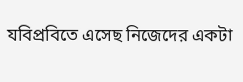যবিপ্রবিতে এসেছ নিজেদের একটা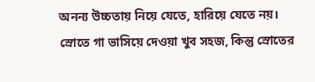অনন্য উচ্চতায় নিয়ে যেতে, হারিয়ে যেতে নয়। স্রোতে গা ভাসিয়ে দেওয়া খুব সহজ, কিন্তু স্রোতের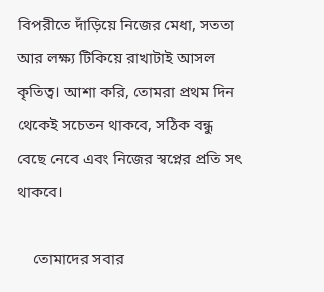বিপরীতে দাঁড়িয়ে নিজের মেধা, সততা আর লক্ষ্য টিকিয়ে রাখাটাই আসল কৃতিত্ব। আশা করি, তোমরা প্রথম দিন থেকেই সচেতন থাকবে, সঠিক বন্ধু বেছে নেবে এবং নিজের স্বপ্নের প্রতি সৎ থাকবে।

    তোমাদের সবার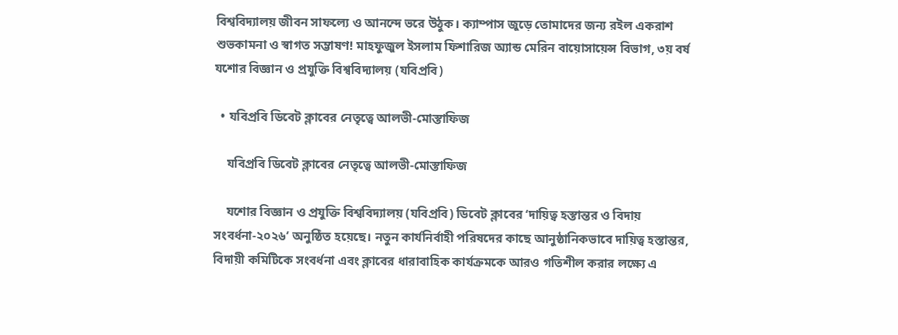বিশ্ববিদ্যালয় জীবন সাফল্যে ও আনন্দে ভরে উঠুক। ক্যাম্পাস জুড়ে তোমাদের জন্য রইল একরাশ শুভকামনা ও স্বাগত সম্ভাষণ! মাহফুজুল ইসলাম ফিশারিজ অ্যান্ড মেরিন বায়োসায়েন্স বিভাগ, ৩য় বর্ষ যশোর বিজ্ঞান ও প্রযুক্তি বিশ্ববিদ্যালয় (যবিপ্রবি)

  • যবিপ্রবি ডিবেট ক্লাবের নেতৃত্বে আলভী-মোস্তাফিজ

    যবিপ্রবি ডিবেট ক্লাবের নেতৃত্বে আলভী-মোস্তাফিজ

    যশোর বিজ্ঞান ও প্রযুক্তি বিশ্ববিদ্যালয় (যবিপ্রবি) ডিবেট ক্লাবের ‘দায়িত্ব হস্তান্তর ও বিদায় সংবর্ধনা-২০২৬’ অনুষ্ঠিত হয়েছে। নতুন কার্যনির্বাহী পরিষদের কাছে আনুষ্ঠানিকভাবে দায়িত্ব হস্তান্তর, বিদায়ী কমিটিকে সংবর্ধনা এবং ক্লাবের ধারাবাহিক কার্যক্রমকে আরও গতিশীল করার লক্ষ্যে এ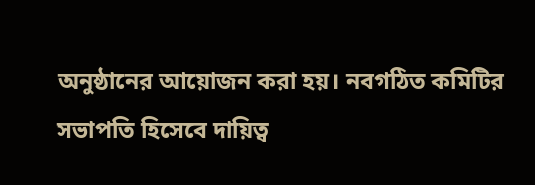অনুষ্ঠানের আয়োজন করা হয়। নবগঠিত কমিটির সভাপতি হিসেবে দায়িত্ব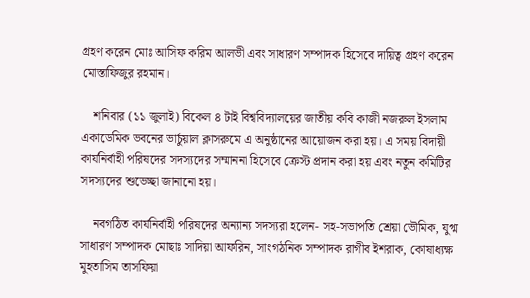গ্রহণ করেন মোঃ আসিফ করিম আলভী এবং সাধারণ সম্পাদক হিসেবে দায়িত্ব গ্রহণ করেন মোস্তাফিজুর রহমান।

    শনিবার (১১ জুলাই) বিকেল ৪ টাই বিশ্ববিদ্যালয়ের জাতীয় কবি কাজী নজরুল ইসলাম একাডেমিক ভবনের ভার্চুয়াল ক্লাসরুমে এ অনুষ্ঠানের আয়োজন করা হয়। এ সময় বিদায়ী কার্যনির্বাহী পরিষদের সদস্যদের সম্মাননা হিসেবে ক্রেস্ট প্রদান করা হয় এবং নতুন কমিটির সদস্যদের শুভেচ্ছা জানানো হয়।

    নবগঠিত কার্যনির্বাহী পরিষদের অন্যান্য সদস্যরা হলেন- সহ-সভাপতি শ্রেয়া ভৌমিক, যুগ্ম সাধারণ সম্পাদক মোছাঃ সাদিয়া আফরিন, সাংগঠনিক সম্পাদক রাগীব ইশরাক, কোষাধ্যক্ষ মুহতাসিম তাসফিয়া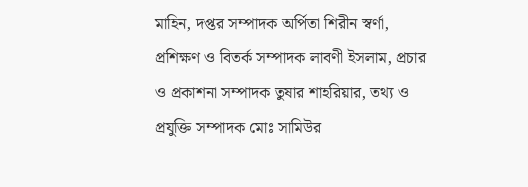মাহিন, দপ্তর সম্পাদক অর্পিতা শিরীন স্বর্ণা, প্রশিক্ষণ ও বিতর্ক সম্পাদক লাবণী ইসলাম, প্রচার ও প্রকাশনা সম্পাদক তুষার শাহরিয়ার, তথ্য ও প্রযুক্তি সম্পাদক মোঃ সামিউর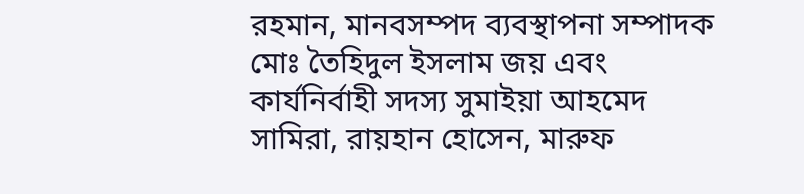রহমান, মানবসম্পদ ব্যবস্থাপনা সম্পাদক মোঃ তৈহিদুল ইসলাম জয় এবং কার্যনির্বাহী সদস্য সুমাইয়া আহমেদ সামিরা, রায়হান হোসেন, মারুফ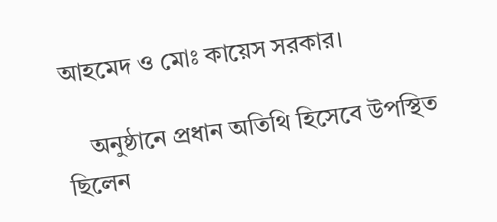আহমেদ ও মোঃ কায়েস সরকার।

    অনুষ্ঠানে প্রধান অতিথি হিসেবে উপস্থিত ছিলেন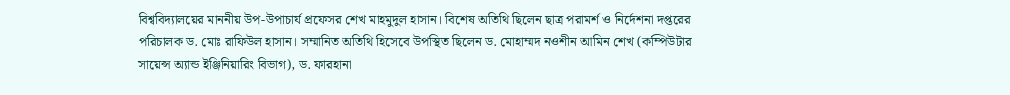বিশ্ববিদ্যালয়ের মাননীয় উপ-উপাচার্য প্রফেসর শেখ মাহমুদুল হাসান। বিশেষ অতিথি ছিলেন ছাত্র পরামর্শ ও নির্দেশনা দপ্তরের পরিচালক ড. মোঃ রাফিউল হাসান। সম্মানিত অতিথি হিসেবে উপস্থিত ছিলেন ড. মোহাম্মদ নওশীন আমিন শেখ (কম্পিউটার সায়েন্স অ্যান্ড ইঞ্জিনিয়ারিং বিভাগ), ড. ফারহানা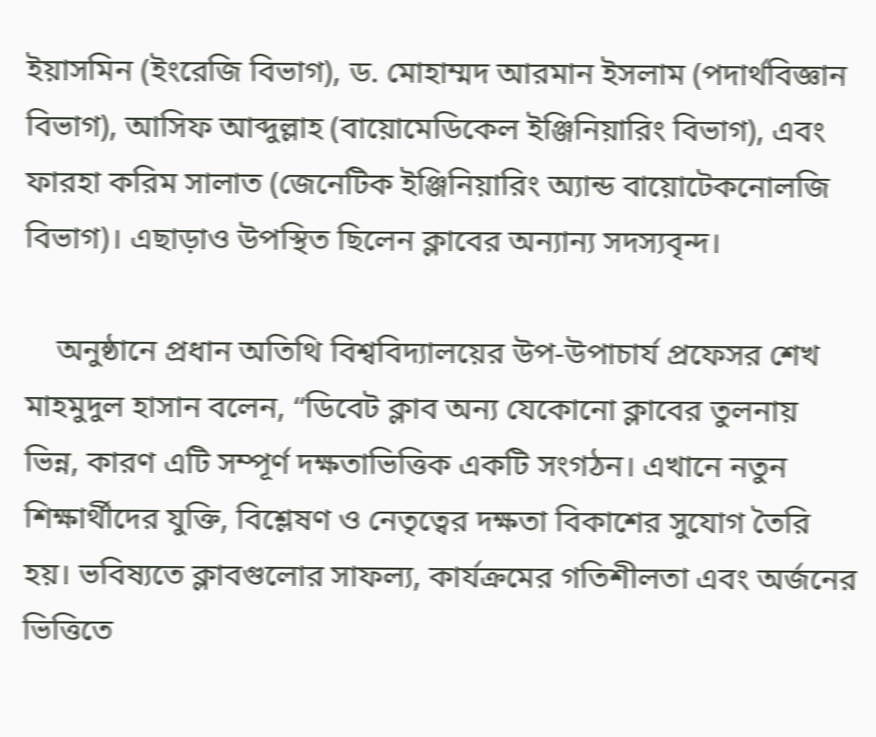ইয়াসমিন (ইংরেজি বিভাগ), ড. মোহাম্মদ আরমান ইসলাম (পদার্থবিজ্ঞান বিভাগ), আসিফ আব্দুল্লাহ (বায়োমেডিকেল ইঞ্জিনিয়ারিং বিভাগ), এবং ফারহা করিম সালাত (জেনেটিক ইঞ্জিনিয়ারিং অ্যান্ড বায়োটেকনোলজি বিভাগ)। এছাড়াও উপস্থিত ছিলেন ক্লাবের অন্যান্য সদস্যবৃন্দ।

    অনুষ্ঠানে প্রধান অতিথি বিশ্ববিদ্যালয়ের উপ-উপাচার্য প্রফেসর শেখ মাহমুদুল হাসান বলেন, “ডিবেট ক্লাব অন্য যেকোনো ক্লাবের তুলনায় ভিন্ন, কারণ এটি সম্পূর্ণ দক্ষতাভিত্তিক একটি সংগঠন। এখানে নতুন শিক্ষার্থীদের যুক্তি, বিশ্লেষণ ও নেতৃত্বের দক্ষতা বিকাশের সুযোগ তৈরি হয়। ভবিষ্যতে ক্লাবগুলোর সাফল্য, কার্যক্রমের গতিশীলতা এবং অর্জনের ভিত্তিতে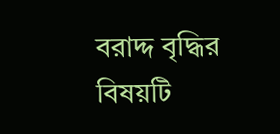বরাদ্দ বৃদ্ধির বিষয়টি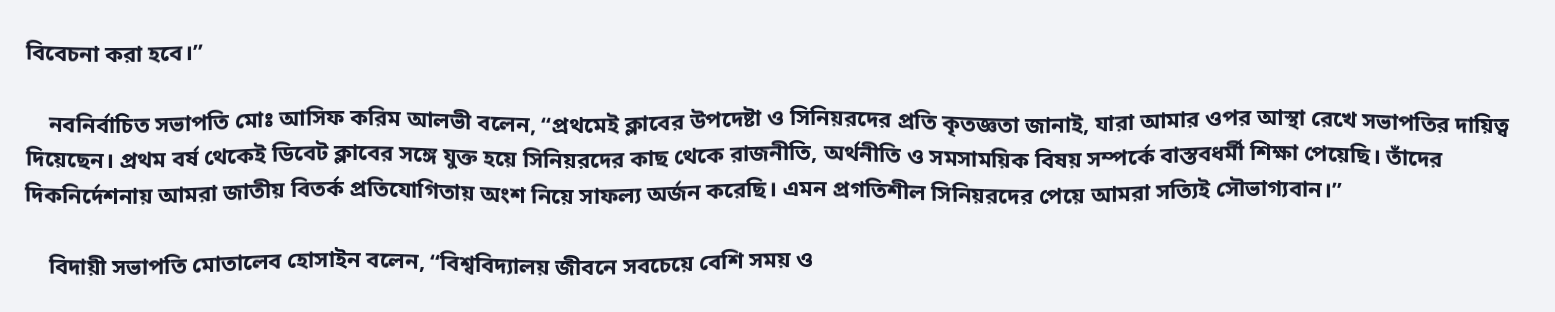বিবেচনা করা হবে।”

    নবনির্বাচিত সভাপতি মোঃ আসিফ করিম আলভী বলেন, “প্রথমেই ক্লাবের উপদেষ্টা ও সিনিয়রদের প্রতি কৃতজ্ঞতা জানাই, যারা আমার ওপর আস্থা রেখে সভাপতির দায়িত্ব দিয়েছেন। প্রথম বর্ষ থেকেই ডিবেট ক্লাবের সঙ্গে যুক্ত হয়ে সিনিয়রদের কাছ থেকে রাজনীতি, অর্থনীতি ও সমসাময়িক বিষয় সম্পর্কে বাস্তবধর্মী শিক্ষা পেয়েছি। তাঁদের দিকনির্দেশনায় আমরা জাতীয় বিতর্ক প্রতিযোগিতায় অংশ নিয়ে সাফল্য অর্জন করেছি। এমন প্রগতিশীল সিনিয়রদের পেয়ে আমরা সত্যিই সৌভাগ্যবান।”

    বিদায়ী সভাপতি মোতালেব হোসাইন বলেন, “বিশ্ববিদ্যালয় জীবনে সবচেয়ে বেশি সময় ও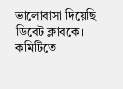ভালোবাসা দিয়েছি ডিবেট ক্লাবকে। কমিটিতে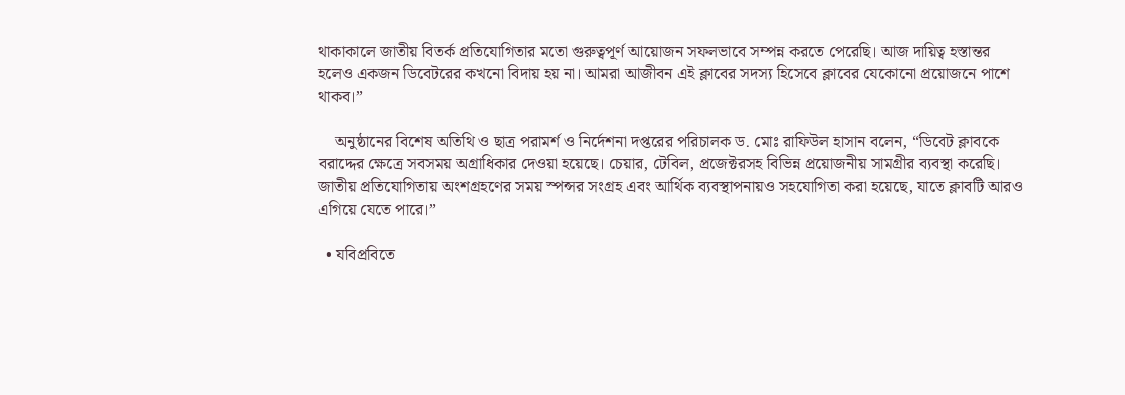থাকাকালে জাতীয় বিতর্ক প্রতিযোগিতার মতো গুরুত্বপূর্ণ আয়োজন সফলভাবে সম্পন্ন করতে পেরেছি। আজ দায়িত্ব হস্তান্তর হলেও একজন ডিবেটরের কখনো বিদায় হয় না। আমরা আজীবন এই ক্লাবের সদস্য হিসেবে ক্লাবের যেকোনো প্রয়োজনে পাশে থাকব।”

    অনুষ্ঠানের বিশেষ অতিথি ও ছাত্র পরামর্শ ও নির্দেশনা দপ্তরের পরিচালক ড. মোঃ রাফিউল হাসান বলেন, “ডিবেট ক্লাবকে বরাদ্দের ক্ষেত্রে সবসময় অগ্রাধিকার দেওয়া হয়েছে। চেয়ার, টেবিল, প্রজেক্টরসহ বিভিন্ন প্রয়োজনীয় সামগ্রীর ব্যবস্থা করেছি। জাতীয় প্রতিযোগিতায় অংশগ্রহণের সময় স্পন্সর সংগ্রহ এবং আর্থিক ব্যবস্থাপনায়ও সহযোগিতা করা হয়েছে, যাতে ক্লাবটি আরও এগিয়ে যেতে পারে।”

  • যবিপ্রবিতে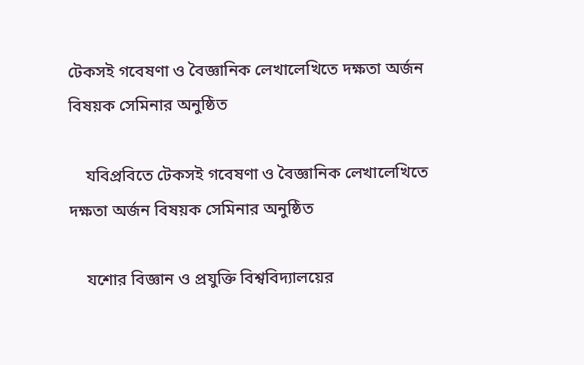টেকসই গবেষণা ও বৈজ্ঞানিক লেখালেখিতে দক্ষতা অর্জন বিষয়ক সেমিনার অনুষ্ঠিত

    যবিপ্রবিতে টেকসই গবেষণা ও বৈজ্ঞানিক লেখালেখিতে দক্ষতা অর্জন বিষয়ক সেমিনার অনুষ্ঠিত

    যশোর বিজ্ঞান ও প্রযুক্তি বিশ্ববিদ্যালয়ের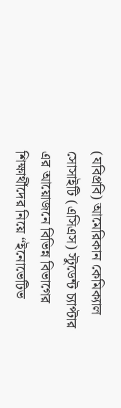(যবিপ্রবি) আমেরিকান কেমিক্যাল সোসাইটি (এসিএস) স্টুডেন্ট চ্যাপ্টার এর আয়োজনে বিভিন্ন বিভাগের শিক্ষার্থীদের নিয়ে “ইনোভেটিভ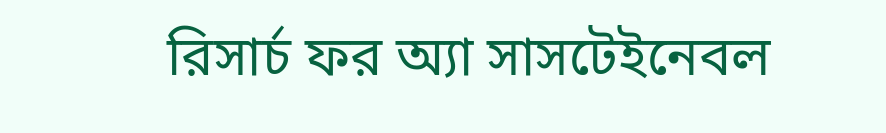রিসার্চ ফর অ্যা সাসটেইনেবল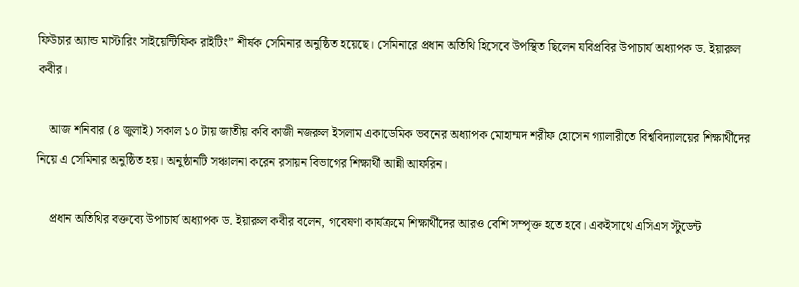ফিউচার অ্যান্ড মাস্টারিং সাইয়েন্টিফিক রাইটিং” শীর্ষক সেমিনার অনুষ্ঠিত হয়েছে। সেমিনারে প্রধান অতিথি হিসেবে উপস্থিত ছিলেন যবিপ্রবির উপাচার্য অধ্যাপক ড. ইয়ারুল কবীর।

    আজ শনিবার (৪ জুলাই) সকাল ১০ টায় জাতীয় কবি কাজী নজরুল ইসলাম একাডেমিক ভবনের অধ্যাপক মোহাম্মদ শরীফ হোসেন গ্যালারীতে বিশ্ববিদ্যালয়ের শিক্ষার্থীদের নিয়ে এ সেমিনার অনুষ্ঠিত হয়। অনুষ্ঠানটি সঞ্চালনা করেন রসায়ন বিভাগের শিক্ষার্থী আন্নী আফরিন।

    প্রধান অতিথির বক্তব্যে উপাচার্য অধ্যাপক ড. ইয়ারুল কবীর বলেন, গবেষণা কার্যক্রমে শিক্ষার্থীদের আরও বেশি সম্পৃক্ত হতে হবে। একইসাথে এসিএস স্টুডেন্ট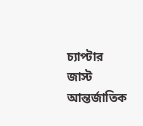চ্যাপ্টার জাস্ট আন্তর্জাতিক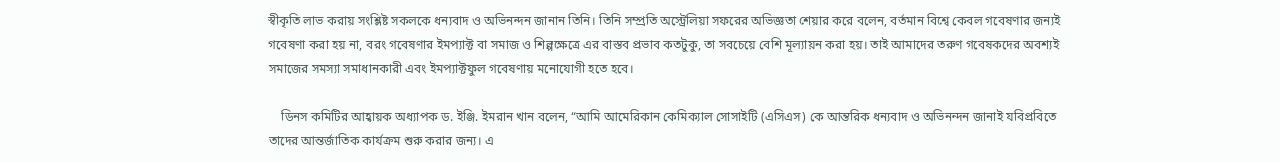স্বীকৃতি লাভ করায় সংশ্লিষ্ট সকলকে ধন্যবাদ ও অভিনন্দন জানান তিনি। তিনি সম্প্রতি অস্ট্রেলিয়া সফরের অভিজ্ঞতা শেয়ার করে বলেন, বর্তমান বিশ্বে কেবল গবেষণার জন্যই গবেষণা করা হয় না, বরং গবেষণার ইমপ্যাক্ট বা সমাজ ও শিল্পক্ষেত্রে এর বাস্তব প্রভাব কতটুকু, তা সবচেয়ে বেশি মূল্যায়ন করা হয়। তাই আমাদের তরুণ গবেষকদের অবশ্যই সমাজের সমস্যা সমাধানকারী এবং ইমপ্যাক্টফুল গবেষণায় মনোযোগী হতে হবে।

    ডিনস কমিটির আহ্বায়ক অধ্যাপক ড. ইঞ্জি. ইমরান খান বলেন, “আমি আমেরিকান কেমিক্যাল সোসাইটি (এসিএস) কে আন্তরিক ধন্যবাদ ও অভিনন্দন জানাই যবিপ্রবিতে তাদের আন্তর্জাতিক কার্যক্রম শুরু করার জন্য। এ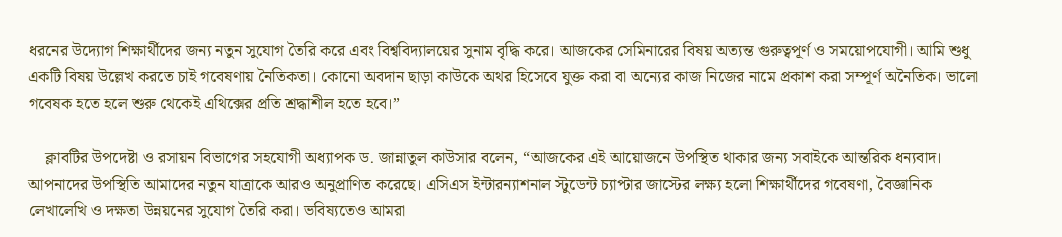ধরনের উদ্যোগ শিক্ষার্থীদের জন্য নতুন সুযোগ তৈরি করে এবং বিশ্ববিদ্যালয়ের সুনাম বৃদ্ধি করে। আজকের সেমিনারের বিষয় অত্যন্ত গুরুত্বপূর্ণ ও সময়োপযোগী। আমি শুধু একটি বিষয় উল্লেখ করতে চাই গবেষণায় নৈতিকতা। কোনো অবদান ছাড়া কাউকে অথর হিসেবে যুক্ত করা বা অন্যের কাজ নিজের নামে প্রকাশ করা সম্পূর্ণ অনৈতিক। ভালো গবেষক হতে হলে শুরু থেকেই এথিক্সের প্রতি শ্রদ্ধাশীল হতে হবে।”

    ক্লাবটির উপদেষ্টা ও রসায়ন বিভাগের সহযোগী অধ্যাপক ড. জান্নাতুল কাউসার বলেন, “আজকের এই আয়োজনে উপস্থিত থাকার জন্য সবাইকে আন্তরিক ধন্যবাদ। আপনাদের উপস্থিতি আমাদের নতুন যাত্রাকে আরও অনুপ্রাণিত করেছে। এসিএস ইন্টারন্যাশনাল স্টুডেন্ট চ্যাপ্টার জাস্টের লক্ষ্য হলো শিক্ষার্থীদের গবেষণা, বৈজ্ঞানিক লেখালেখি ও দক্ষতা উন্নয়নের সুযোগ তৈরি করা। ভবিষ্যতেও আমরা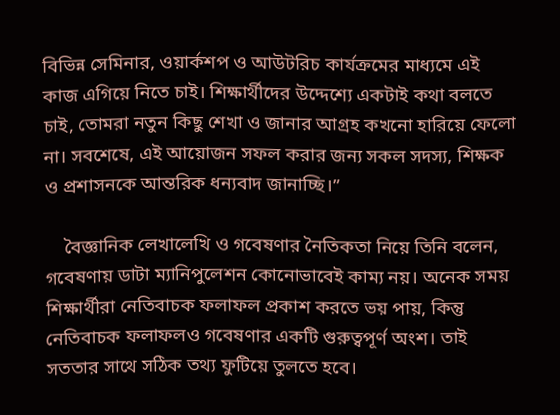বিভিন্ন সেমিনার, ওয়ার্কশপ ও আউটরিচ কার্যক্রমের মাধ্যমে এই কাজ এগিয়ে নিতে চাই। শিক্ষার্থীদের উদ্দেশ্যে একটাই কথা বলতে চাই, তোমরা নতুন কিছু শেখা ও জানার আগ্রহ কখনো হারিয়ে ফেলো না। সবশেষে, এই আয়োজন সফল করার জন্য সকল সদস্য, শিক্ষক ও প্রশাসনকে আন্তরিক ধন্যবাদ জানাচ্ছি।”

    বৈজ্ঞানিক লেখালেখি ও গবেষণার নৈতিকতা নিয়ে তিনি বলেন, গবেষণায় ডাটা ম্যানিপুলেশন কোনোভাবেই কাম্য নয়। অনেক সময় শিক্ষার্থীরা নেতিবাচক ফলাফল প্রকাশ করতে ভয় পায়, কিন্তু নেতিবাচক ফলাফলও গবেষণার একটি গুরুত্বপূর্ণ অংশ। তাই সততার সাথে সঠিক তথ্য ফুটিয়ে তুলতে হবে।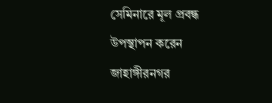সেমিনারে মূল প্রবন্ধ উপস্থাপন করেন জাহাঙ্গীরনগর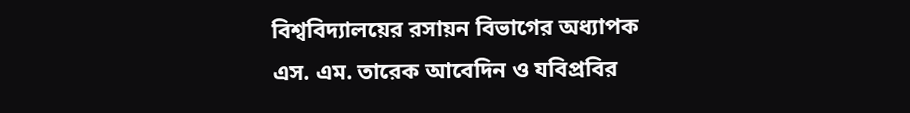বিশ্ববিদ্যালয়ের রসায়ন বিভাগের অধ্যাপক এস. এম. তারেক আবেদিন ও যবিপ্রবির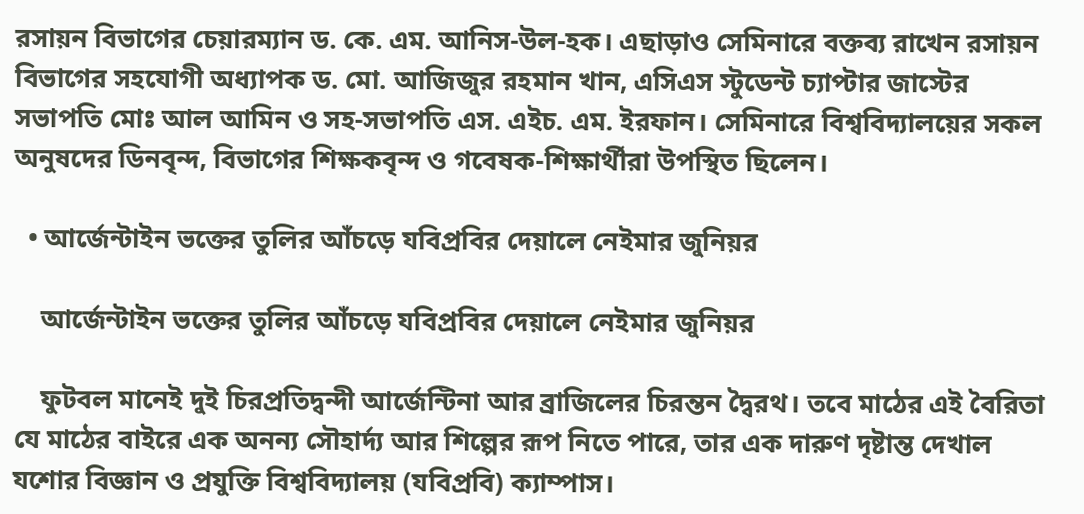রসায়ন বিভাগের চেয়ারম্যান ড. কে. এম. আনিস-উল-হক। এছাড়াও সেমিনারে বক্তব্য রাখেন রসায়ন বিভাগের সহযোগী অধ্যাপক ড. মো. আজিজুর রহমান খান, এসিএস স্টুডেন্ট চ্যাপ্টার জাস্টের সভাপতি মোঃ আল আমিন ও সহ-সভাপতি এস. এইচ. এম. ইরফান। সেমিনারে বিশ্ববিদ্যালয়ের সকল অনুষদের ডিনবৃন্দ, বিভাগের শিক্ষকবৃন্দ ও গবেষক-শিক্ষার্থীরা উপস্থিত ছিলেন।

  • আর্জেন্টাইন ভক্তের তুলির আঁচড়ে যবিপ্রবির দেয়ালে নেইমার জুনিয়র

    আর্জেন্টাইন ভক্তের তুলির আঁচড়ে যবিপ্রবির দেয়ালে নেইমার জুনিয়র

    ফুটবল মানেই দুই চিরপ্রতিদ্বন্দী আর্জেন্টিনা আর ব্রাজিলের চিরন্তন দ্বৈরথ। তবে মাঠের এই বৈরিতা যে মাঠের বাইরে এক অনন্য সৌহার্দ্য আর শিল্পের রূপ নিতে পারে, তার এক দারুণ দৃষ্টান্ত দেখাল যশোর বিজ্ঞান ও প্রযুক্তি বিশ্ববিদ্যালয় (যবিপ্রবি) ক্যাম্পাস।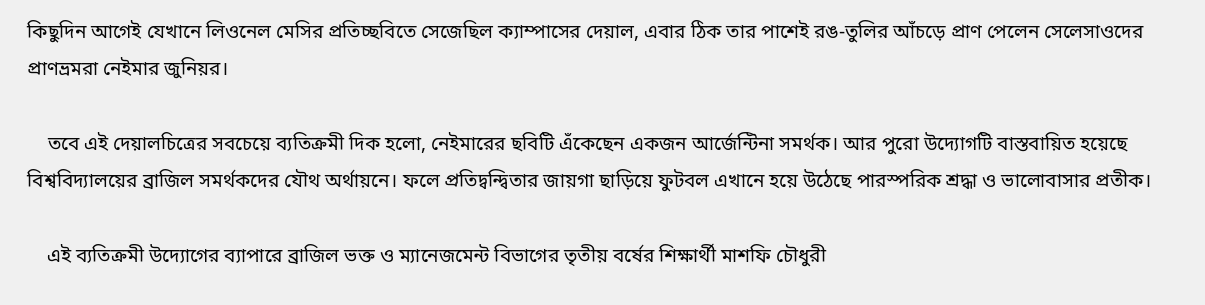কিছুদিন আগেই যেখানে লিওনেল মেসির প্রতিচ্ছবিতে সেজেছিল ক্যাম্পাসের দেয়াল, এবার ঠিক তার পাশেই রঙ-তুলির আঁচড়ে প্রাণ পেলেন সেলেসাওদের প্রাণভ্রমরা নেইমার জুনিয়র।

    তবে এই দেয়ালচিত্রের সবচেয়ে ব্যতিক্রমী দিক হলো, নেইমারের ছবিটি এঁকেছেন একজন আর্জেন্টিনা সমর্থক। আর পুরো উদ্যোগটি বাস্তবায়িত হয়েছে বিশ্ববিদ্যালয়ের ব্রাজিল সমর্থকদের যৌথ অর্থায়নে। ফলে প্রতিদ্বন্দ্বিতার জায়গা ছাড়িয়ে ফুটবল এখানে হয়ে উঠেছে পারস্পরিক শ্রদ্ধা ও ভালোবাসার প্রতীক।

    এই ব্যতিক্রমী উদ্যোগের ব্যাপারে ব্রাজিল ভক্ত ও ম্যানেজমেন্ট বিভাগের তৃতীয় বর্ষের শিক্ষার্থী মাশফি চৌধুরী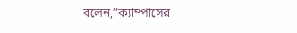বলেন,”ক্যাম্পাসের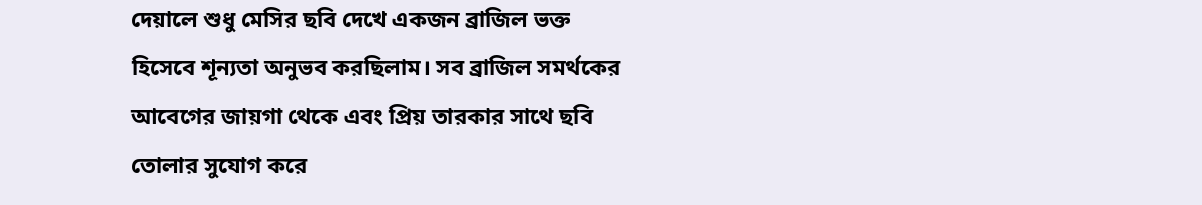দেয়ালে শুধু মেসির ছবি দেখে একজন ব্রাজিল ভক্ত হিসেবে শূন্যতা অনুভব করছিলাম। সব ব্রাজিল সমর্থকের আবেগের জায়গা থেকে এবং প্রিয় তারকার সাথে ছবি তোলার সুযোগ করে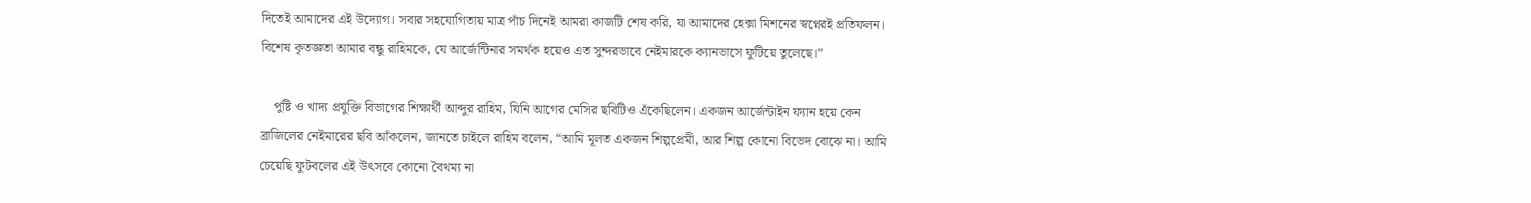দিতেই আমাদের এই উদ্যোগ। সবার সহযোগিতায় মাত্র পাঁচ দিনেই আমরা কাজটি শেষ করি, যা আমাদের হেক্সা মিশনের স্বপ্নেরই প্রতিফলন। বিশেষ কৃতজ্ঞতা আমার বন্ধু রাহিমকে, যে আর্জেন্টিনার সমর্থক হয়েও এত সুন্দরভাবে নেইমারকে ক্যানভাসে ফুটিয়ে তুলেছে।”

    পুষ্টি ও খাদ্য প্রযুক্তি বিভাগের শিক্ষার্থী আব্দুর রাহিম, যিনি আগের মেসির ছবিটিও এঁকেছিলেন। একজন আর্জেন্টাইন ফ্যান হয়ে কেন ব্রাজিলের নেইমারের ছবি আঁকলেন, জানতে চাইলে রাহিম বলেন, “আমি মূলত একজন শিল্পপ্রেমী, আর শিল্প কোনো বিভেদ বোঝে না। আমি চেয়েছি ফুটবলের এই উৎসবে কোনো বৈথম্য না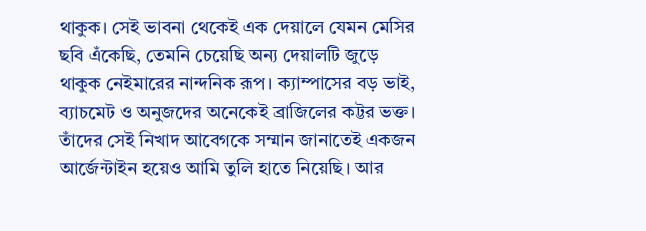থাকুক। সেই ভাবনা থেকেই এক দেয়ালে যেমন মেসির ছবি এঁকেছি, তেমনি চেয়েছি অন্য দেয়ালটি জুড়ে থাকুক নেইমারের নান্দনিক রূপ। ক্যাম্পাসের বড় ভাই, ব্যাচমেট ও অনুজদের অনেকেই ব্রাজিলের কট্টর ভক্ত। তাঁদের সেই নিখাদ আবেগকে সম্মান জানাতেই একজন আর্জেন্টাইন হয়েও আমি তুলি হাতে নিয়েছি। আর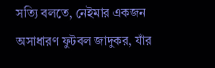সত্যি বলতে, নেইমার একজন অসাধারণ ফুটবল জাদুকর, যাঁর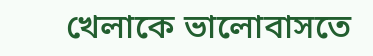খেলাকে ভালোবাসতে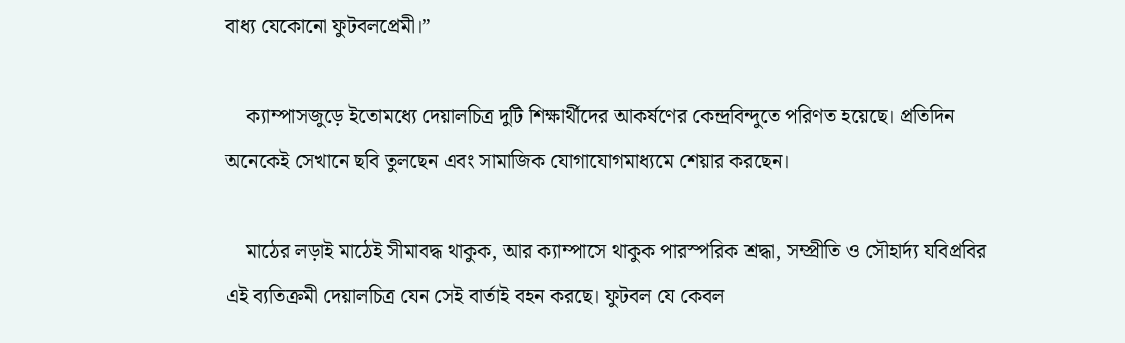বাধ্য যেকোনো ফুটবলপ্রেমী।”

    ক্যাম্পাসজুড়ে ইতোমধ্যে দেয়ালচিত্র দুটি শিক্ষার্থীদের আকর্ষণের কেন্দ্রবিন্দুতে পরিণত হয়েছে। প্রতিদিন অনেকেই সেখানে ছবি তুলছেন এবং সামাজিক যোগাযোগমাধ্যমে শেয়ার করছেন।

    মাঠের লড়াই মাঠেই সীমাবদ্ধ থাকুক, আর ক্যাম্পাসে থাকুক পারস্পরিক শ্রদ্ধা, সম্প্রীতি ও সৌহার্দ্য যবিপ্রবির এই ব্যতিক্রমী দেয়ালচিত্র যেন সেই বার্তাই বহন করছে। ফুটবল যে কেবল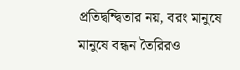প্রতিদ্বন্দ্বিতার নয়, বরং মানুষে মানুষে বন্ধন তৈরিরও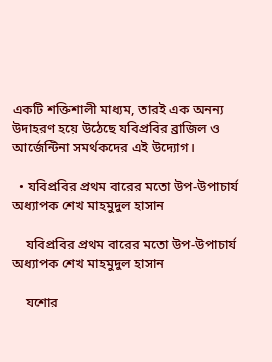একটি শক্তিশালী মাধ্যম, তারই এক অনন্য উদাহরণ হয়ে উঠেছে যবিপ্রবির ব্রাজিল ও আর্জেন্টিনা সমর্থকদের এই উদ্যোগ।

  • যবিপ্রবির প্রথম বারের মতো উপ-উপাচার্য অধ্যাপক শেখ মাহমুদুল হাসান

    যবিপ্রবির প্রথম বারের মতো উপ-উপাচার্য অধ্যাপক শেখ মাহমুদুল হাসান

    যশোর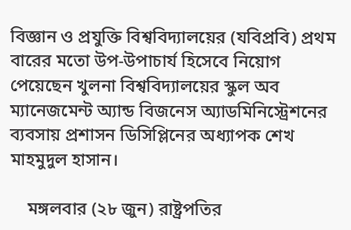বিজ্ঞান ও প্রযুক্তি বিশ্ববিদ্যালয়ের (যবিপ্রবি) প্রথম বারের মতো উপ-উপাচার্য হিসেবে নিয়োগ পেয়েছেন খুলনা বিশ্ববিদ্যালয়ের স্কুল অব ম্যানেজমেন্ট অ্যান্ড বিজনেস অ্যাডমিনিস্ট্রেশনের ব্যবসায় প্রশাসন ডিসিপ্লিনের অধ্যাপক শেখ মাহমুদুল হাসান।

    মঙ্গলবার (২৮ জুন) রাষ্ট্রপতির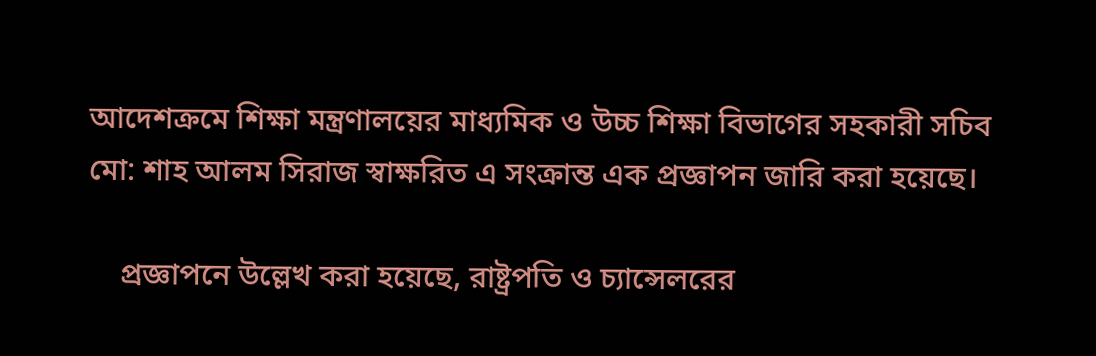আদেশক্রমে শিক্ষা মন্ত্রণালয়ের মাধ্যমিক ও উচ্চ শিক্ষা বিভাগের সহকারী সচিব মো: শাহ আলম সিরাজ স্বাক্ষরিত এ সংক্রান্ত এক প্রজ্ঞাপন জারি করা হয়েছে।

    প্রজ্ঞাপনে উল্লেখ করা হয়েছে, রাষ্ট্রপতি ও চ্যান্সেলরের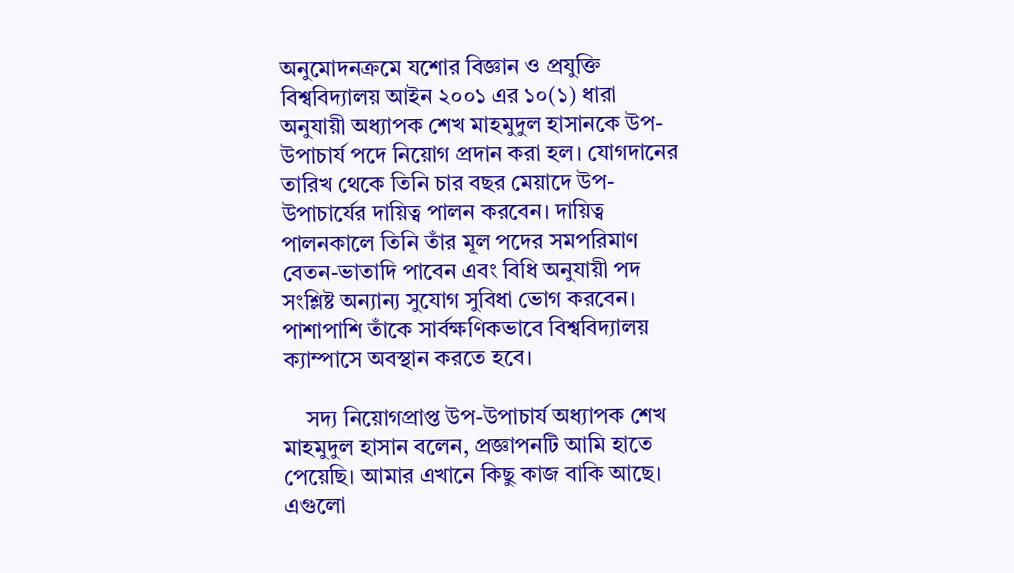অনুমোদনক্রমে যশোর বিজ্ঞান ও প্রযুক্তি বিশ্ববিদ্যালয় আইন ২০০১ এর ১০(১) ধারা অনুযায়ী অধ্যাপক শেখ মাহমুদুল হাসানকে উপ-উপাচার্য পদে নিয়োগ প্রদান করা হল। যোগদানের তারিখ থেকে তিনি চার বছর মেয়াদে উপ-উপাচার্যের দায়িত্ব পালন করবেন। দায়িত্ব পালনকালে তিনি তাঁর মূল পদের সমপরিমাণ বেতন-ভাতাদি পাবেন এবং বিধি অনুযায়ী পদ সংশ্লিষ্ট অন্যান্য সুযোগ সুবিধা ভোগ করবেন। পাশাপাশি তাঁকে সার্বক্ষণিকভাবে বিশ্ববিদ্যালয় ক্যাম্পাসে অবস্থান করতে হবে।

    সদ্য নিয়োগপ্রাপ্ত উপ-উপাচার্য অধ্যাপক শেখ মাহমুদুল হাসান বলেন, প্রজ্ঞাপনটি আমি হাতে পেয়েছি। আমার এখানে কিছু কাজ বাকি আছে। এগুলো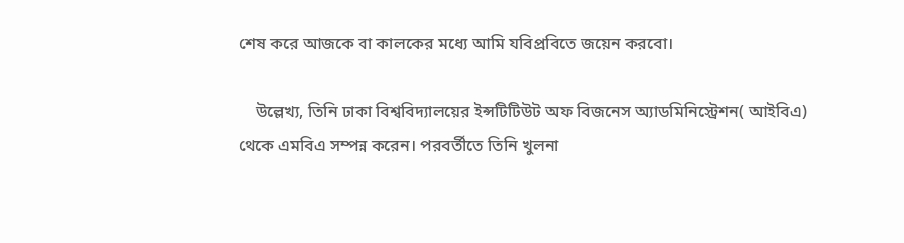শেষ করে আজকে বা কালকের মধ্যে আমি যবিপ্রবিতে জয়েন করবো।

    উল্লেখ্য, তিনি ঢাকা বিশ্ববিদ্যালয়ের ইন্সটিটিউট অফ বিজনেস অ্যাডমিনিস্ট্রেশন( আইবিএ) থেকে এমবিএ সম্পন্ন করেন। পরবর্তীতে তিনি খুলনা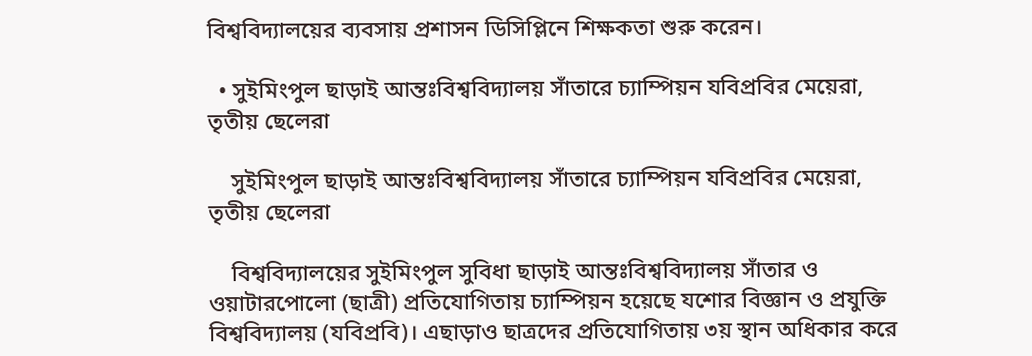বিশ্ববিদ্যালয়ের ব্যবসায় প্রশাসন ডিসিপ্লিনে শিক্ষকতা শুরু করেন।

  • সুইমিংপুল ছাড়াই আন্তঃবিশ্ববিদ্যালয় সাঁতারে চ্যাম্পিয়ন যবিপ্রবির মেয়েরা, তৃতীয় ছেলেরা

    সুইমিংপুল ছাড়াই আন্তঃবিশ্ববিদ্যালয় সাঁতারে চ্যাম্পিয়ন যবিপ্রবির মেয়েরা, তৃতীয় ছেলেরা

    বিশ্ববিদ্যালয়ের সুইমিংপুল সুবিধা ছাড়াই আন্তঃবিশ্ববিদ্যালয় সাঁতার ও ওয়াটারপোলো (ছাত্রী) প্রতিযোগিতায় চ্যাম্পিয়ন হয়েছে যশোর বিজ্ঞান ও প্রযুক্তি বিশ্ববিদ্যালয় (যবিপ্রবি)। এছাড়াও ছাত্রদের প্রতিযোগিতায় ৩য় স্থান অধিকার করে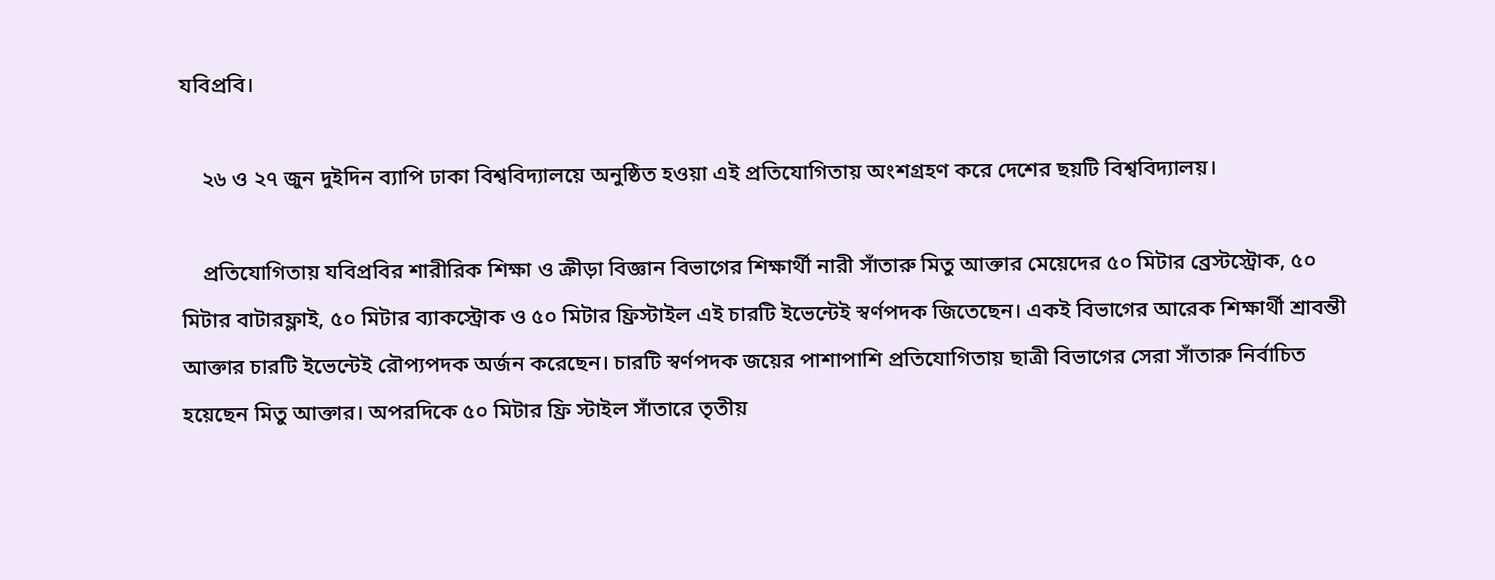যবিপ্রবি।

    ২৬ ও ২৭ জুন দুইদিন ব্যাপি ঢাকা বিশ্ববিদ্যালয়ে অনুষ্ঠিত হওয়া এই প্রতিযোগিতায় অংশগ্রহণ করে দেশের ছয়টি বিশ্ববিদ্যালয়।

    প্রতিযোগিতায় যবিপ্রবির শারীরিক শিক্ষা ও ক্রীড়া বিজ্ঞান বিভাগের শিক্ষার্থী নারী সাঁতারু মিতু আক্তার মেয়েদের ৫০ মিটার ব্রেস্টস্ট্রোক, ৫০ মিটার বাটারফ্লাই, ৫০ মিটার ব্যাকস্ট্রোক ও ৫০ মিটার ফ্রিস্টাইল এই চারটি ইভেন্টেই স্বর্ণপদক জিতেছেন। একই বিভাগের আরেক শিক্ষার্থী শ্রাবন্তী আক্তার চারটি ইভেন্টেই রৌপ্যপদক অর্জন করেছেন। চারটি স্বর্ণপদক জয়ের পাশাপাশি প্রতিযোগিতায় ছাত্রী বিভাগের সেরা সাঁতারু নির্বাচিত হয়েছেন মিতু আক্তার। অপরদিকে ৫০ মিটার ফ্রি স্টাইল সাঁতারে তৃতীয়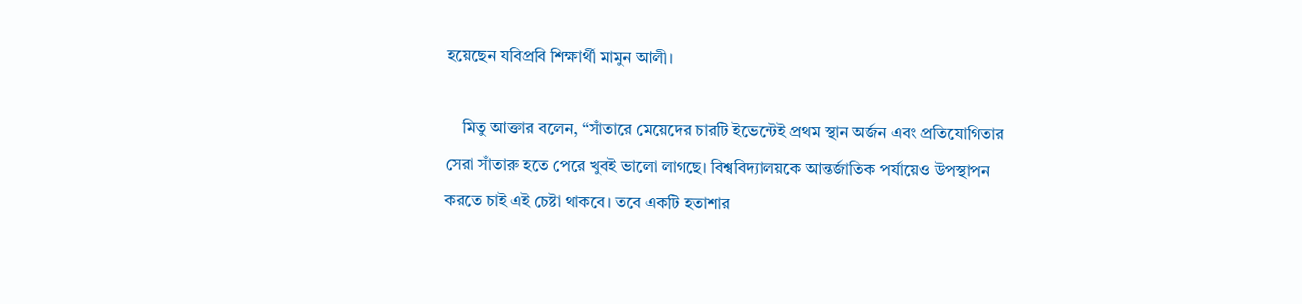হয়েছেন যবিপ্রবি শিক্ষার্থী মামুন আলী।

    মিতু আক্তার বলেন, “সাঁতারে মেয়েদের চারটি ইভেন্টেই প্রথম স্থান অর্জন এবং প্রতিযোগিতার সেরা সাঁতারু হতে পেরে খুবই ভালো লাগছে। বিশ্ববিদ্যালয়কে আন্তর্জাতিক পর্যায়েও উপস্থাপন করতে চাই এই চেষ্টা থাকবে। তবে একটি হতাশার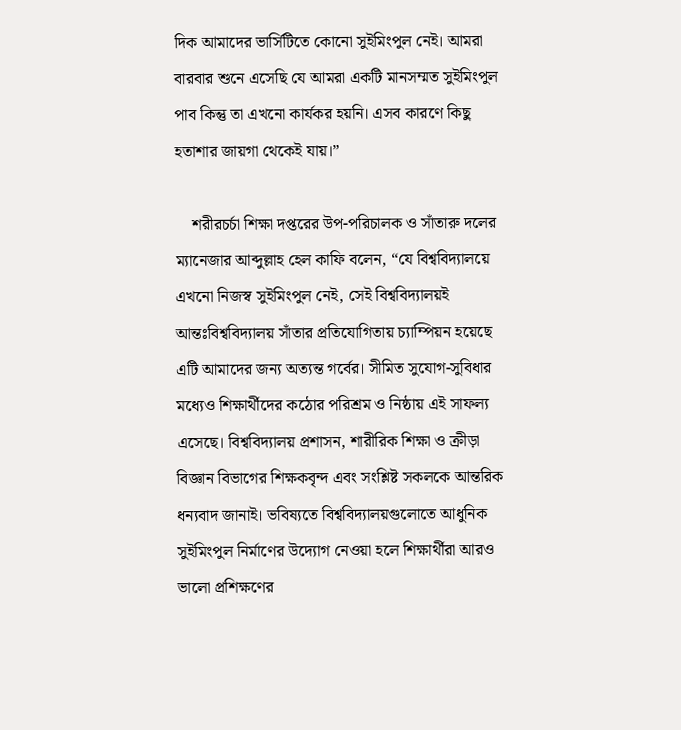দিক আমাদের ভার্সিটিতে কোনো সুইমিংপুল নেই। আমরা বারবার শুনে এসেছি যে আমরা একটি মানসম্মত সুইমিংপুল পাব কিন্তু তা এখনো কার্যকর হয়নি। এসব কারণে কিছু হতাশার জায়গা থেকেই যায়।”

    শরীরচর্চা শিক্ষা দপ্তরের উপ-পরিচালক ও সাঁতারু দলের ম্যানেজার আব্দুল্লাহ হেল কাফি বলেন, “যে বিশ্ববিদ্যালয়ে এখনো নিজস্ব সুইমিংপুল নেই, সেই বিশ্ববিদ্যালয়ই আন্তঃবিশ্ববিদ্যালয় সাঁতার প্রতিযোগিতায় চ্যাম্পিয়ন হয়েছে এটি আমাদের জন্য অত্যন্ত গর্বের। সীমিত সুযোগ-সুবিধার মধ্যেও শিক্ষার্থীদের কঠোর পরিশ্রম ও নিষ্ঠায় এই সাফল্য এসেছে। বিশ্ববিদ্যালয় প্রশাসন, শারীরিক শিক্ষা ও ক্রীড়া বিজ্ঞান বিভাগের শিক্ষকবৃন্দ এবং সংশ্লিষ্ট সকলকে আন্তরিক ধন্যবাদ জানাই। ভবিষ্যতে বিশ্ববিদ্যালয়গুলোতে আধুনিক সুইমিংপুল নির্মাণের উদ্যোগ নেওয়া হলে শিক্ষার্থীরা আরও ভালো প্রশিক্ষণের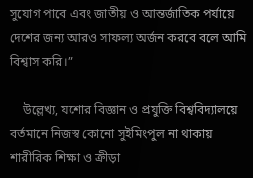সুযোগ পাবে এবং জাতীয় ও আন্তর্জাতিক পর্যায়ে দেশের জন্য আরও সাফল্য অর্জন করবে বলে আমি বিশ্বাস করি।”

    উল্লেখ্য, যশোর বিজ্ঞান ও প্রযুক্তি বিশ্ববিদ্যালয়ে বর্তমানে নিজস্ব কোনো সুইমিংপুল না থাকায় শারীরিক শিক্ষা ও ক্রীড়া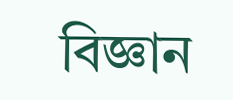বিজ্ঞান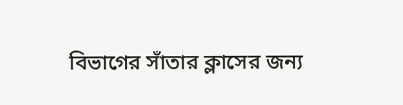বিভাগের সাঁতার ক্লাসের জন্য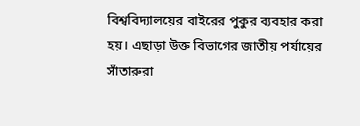বিশ্ববিদ্যালয়ের বাইরের পুকুর ব্যবহার করা হয়। এছাড়া উক্ত বিভাগের জাতীয় পর্যায়ের সাঁতারুরা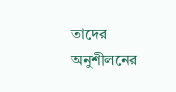তাদের অনুশীলনের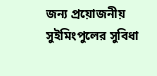জন্য প্রয়োজনীয় সুইমিংপুলের সুবিধা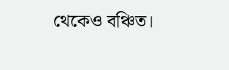থেকেও বঞ্চিত।